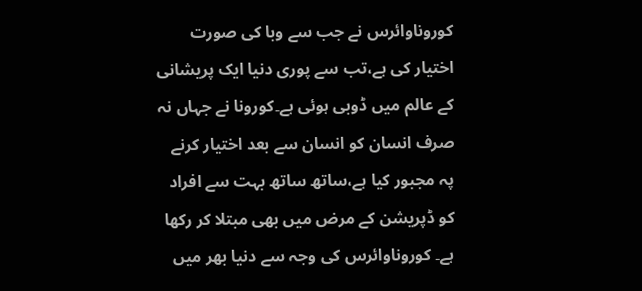کوروناوائرس نے جب سے وبا کی صورت اختیار کی ہے،تب سے پوری دنیا ایک پریشانی کے عالم میں ڈوبی ہوئی ہے۔کورونا نے جہاں نہ صرف انسان کو انسان سے بعد اختیار کرنے پہ مجبور کیا ہے،ساتھ ساتھ بہت سے افراد کو ڈپریشن کے مرض میں بھی مبتلا کر رکھا ہے۔ کوروناوائرس کی وجہ سے دنیا بھر میں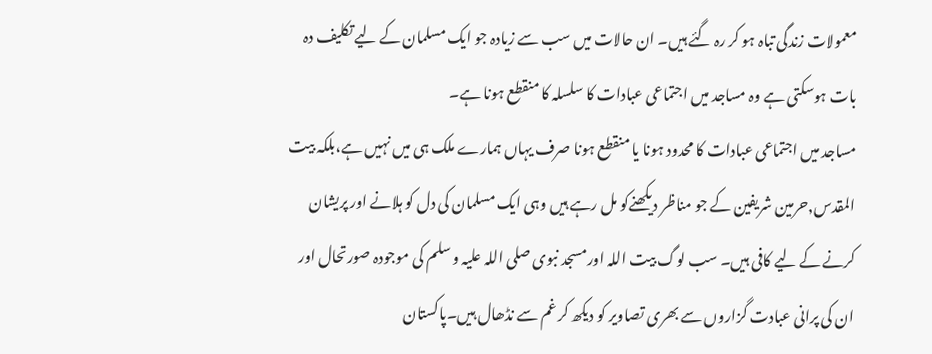معمولات زندگی تباہ ہو کر رہ گئے ہیں۔ ان حالات میں سب سے زیادہ جو ایک مسلمان کے لیے تکلیف دہ بات ہوسکتی ہے وہ مساجد میں اجتماعی عبادات کا سلسلہ کا منقطع ہونا ہے۔
مساجد میں اجتماعی عبادات کا محدود ہونا یا منقطع ہونا صرف یہاں ہمارے ملک ہی میں نہیں ہے،بلکہ بیت المقدس,حرمین شریفین کے جو مناظر دیکھنےکو مل رہے ہیں وہی ایک مسلمان کی دل کو ہلانے اور پریشان کرنے کے لیے کافی ہیں۔ سب لوگ بیت اللہ اورمسجد نبوی صلی اللہ علیہ و سلم کی موجودہ صورتحال اور ان کی پرانی عبادت گزاروں سے بھری تصاویر کو دیکھ کر غم سے نڈھال ہیں۔پاکستان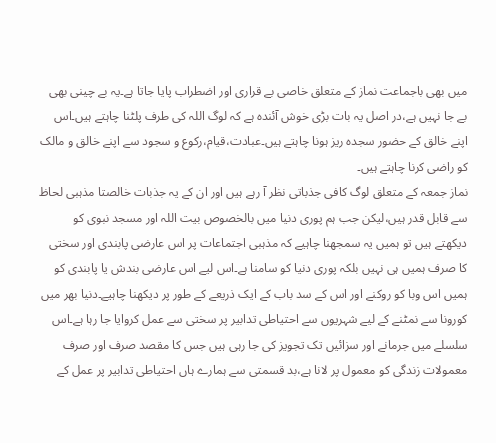میں بھی باجماعت نماز کے متعلق خاصی بے قراری اور اضطراب پایا جاتا ہے۔یہ بے چینی بھی بے جا نہیں ہے،در اصل یہ بات بڑی خوش آئندہ ہے کہ لوگ اللہ کی طرف پلٹنا چاہتے ہیں۔اس اپنے خالق کے حضور سجدہ ریز ہونا چاہتے ہیں۔عبادت،قیام،رکوع و سجود سے اپنے خالق و مالک کو راضی کرنا چاہتے ہیں۔
نماز جمعہ کے متعلق لوگ کافی جذباتی نظر آ رہے ہیں اور ان کے یہ جذبات خالصتا مذہبی لحاظ سے قابل قدر ہیں،لیکن جب ہم پوری دنیا میں بالخصوص بیت اللہ اور مسجد نبوی کو دیکھتے ہیں تو ہمیں یہ سمجھنا چاہیے کہ مذہبی اجتماعات پر اس عارضی پابندی اور سختی کا صرف ہمیں ہی نہیں بلکہ پوری دنیا کو سامنا ہے۔اس لیے اس عارضی بندش یا پابندی کو ہمیں اس وبا کو روکنے اور اس کے سد باب کے ایک ذریعے کے طور پر دیکھنا چاہیے۔دنیا بھر میں کورونا سے نمٹنے کے لیے شہریوں سے احتیاطی تدابیر پر سختی سے عمل کروایا جا رہا ہے۔اس سلسلے میں جرمانے اور سزائیں تک تجویز کی جا رہی ہیں جس کا مقصد صرف اور صرف معمولات زندگی کو معمول پر لانا ہے،بد قسمتی سے ہمارے ہاں احتیاطی تدابیر پر عمل کے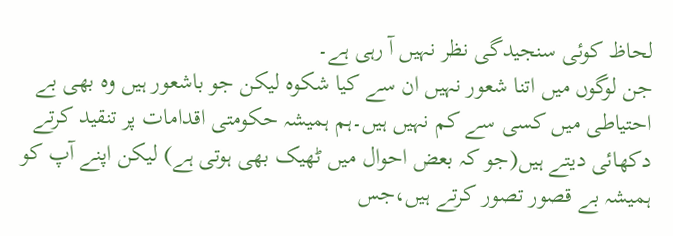لحاظ کوئی سنجیدگی نظر نہیں آ رہی ہے۔
جن لوگوں میں اتنا شعور نہیں ان سے کیا شکوہ لیکن جو باشعور ہیں وہ بھی بے احتیاطی میں کسی سے کم نہیں ہیں۔ہم ہمیشہ حکومتی اقدامات پر تنقید کرتے دکھائی دیتے ہیں(جو کہ بعض احوال میں ٹھیک بھی ہوتی ہے) لیکن اپنے آپ کو ہمیشہ بے قصور تصور کرتے ہیں،جس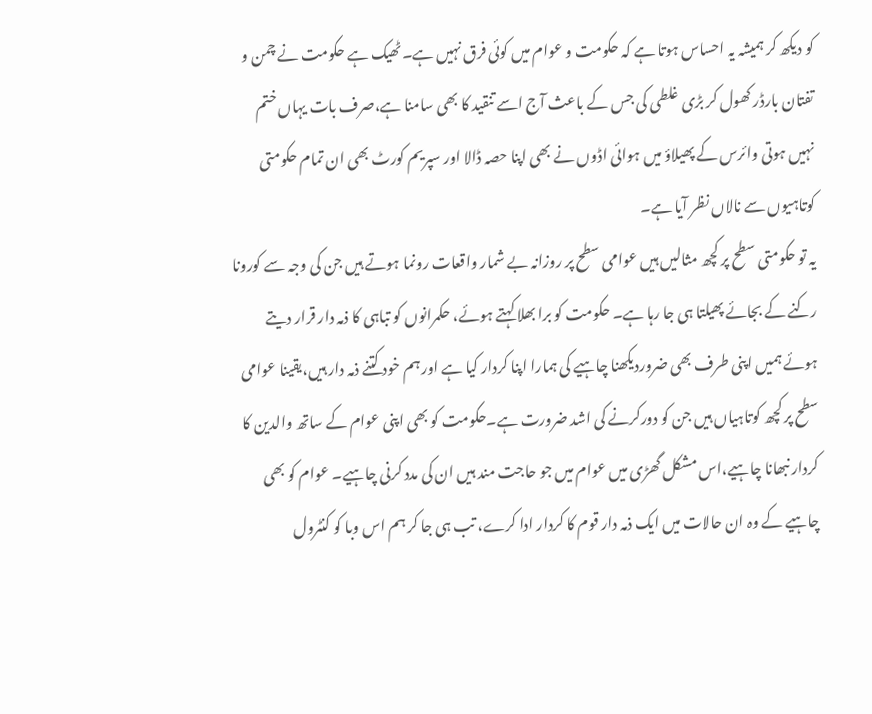کو دیکھ کر ہمیشہ یہ احساس ہوتا ہے کہ حکومت و عوام میں کوئی فرق نہیں ہے۔ٹھیک ہے حکومت نے چمن و تفتان بارڈر کھول کر بڑی غلطی کی جس کے باعث آج اسے تنقید کا بھی سامنا ہے،صرف بات یہاں ختم نہیں ہوتی وائرس کے پھیلاؤ میں ہوائی اڈوں نے بھی اپنا حصہ ڈالا اور سپریم کورٹ بھی ان تمام حکومتی کوتاہیوں سے نالاں نظر آیا ہے۔
یہ تو حکومتی سطح پر کچھ مثالیں ہیں عوامی سطح پر روزانہ بے شمار واقعات رونما ہوتے ہیں جن کی وجہ سے کورونا رکنے کے بجائے پھیلتا ہی جا رہا ہے۔ حکومت کو برا بھلا کہتے ہوئے، حکمرانوں کو تباہی کا ذمہ دار قرار دیتے ہوئے ہمیں اپنی طرف بھی ضروردیکھنا چاہیے کی ہمارا اپنا کردار کیا ہے اور ہم خود کتنے ذمہ دار ہیں،یقینا عوامی سطح پر کچھ کوتاہیاں ہیں جن کو دورکرنے کی اشد ضرورت ہے۔حکومت کو بھی اپنی عوام کے ساتھ والدین کا کردار نبھانا چاہیے،اس مشکل گھڑی میں عوام میں جو حاجت مند ہیں ان کی مدد کرنی چاہیے۔ عوام کو بھی چاہیے کے وہ ان حالات میں ایک ذمہ دار قوم کا کردار ادا کرے، تب ہی جا کر ہم اس وبا کو کنٹرول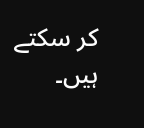کر سکتے ہیں۔